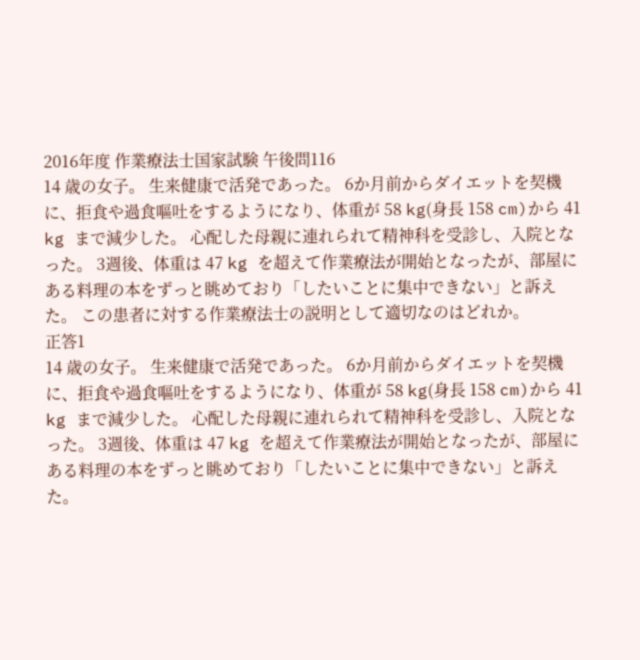2016年度 作業療法士国家試験 午後問116
14 歳の女子。 生来健康で活発であった。 6か月前からダイエットを契機に、拒食や過食嘔吐をするようになり、体重が 58 kg(身長 158 cm)から 41 kg まで減少した。 心配した母親に連れられて精神科を受診し、入院となった。 3週後、体重は 47 kg を超えて作業療法が開始となったが、部屋にある料理の本をずっと眺めており「したいことに集中できない」と訴えた。 この患者に対する作業療法士の説明として適切なのはどれか。
正答1
14 歳の女子。 生来健康で活発であった。 6か月前からダイエットを契機に、拒食や過食嘔吐をするようになり、体重が 58 kg(身長 158 cm)から 41 kg まで減少した。 心配した母親に連れられて精神科を受診し、入院となった。 3週後、体重は 47 kg を超えて作業療法が開始となったが、部屋にある料理の本をずっと眺めており「したいことに集中できない」と訴えた。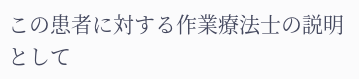この患者に対する作業療法士の説明として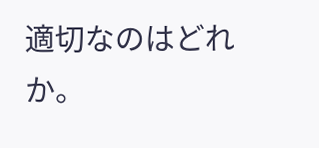適切なのはどれか。